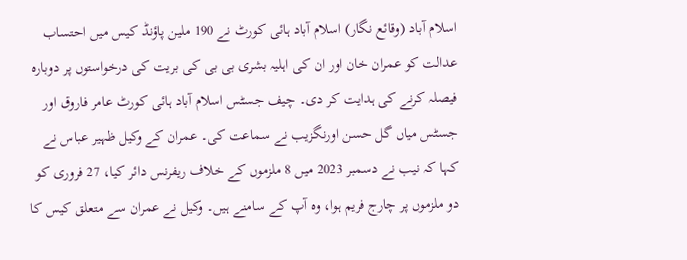اسلام آباد (وقائع نگار) اسلام آباد ہائی کورٹ نے 190 ملین پاؤنڈ کیس میں احتساب عدالت کو عمران خان اور ان کی اہلیہ بشری بی بی کی بریت کی درخواستوں پر دوبارہ فیصلہ کرنے کی ہدایت کر دی۔ چیف جسٹس اسلام آباد ہائی کورٹ عامر فاروق اور جسٹس میاں گل حسن اورنگزیب نے سماعت کی۔ عمران کے وکیل ظہیر عباس نے کہا کہ نیب نے دسمبر 2023 میں 8 ملزموں کے خلاف ریفرنس دائر کیا، 27 فروری کو دو ملزموں پر چارج فریم ہوا، وہ آپ کے سامنے ہیں۔ وکیل نے عمران سے متعلق کیس کا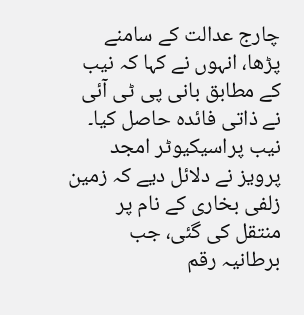چارج عدالت کے سامنے پڑھا، انہوں نے کہا کہ نیب کے مطابق بانی پی ٹی آئی نے ذاتی فائدہ حاصل کیا۔ نیب پراسیکیوٹر امجد پرویز نے دلائل دیے کہ زمین زلفی بخاری کے نام پر منتقل کی گئی، جب برطانیہ رقم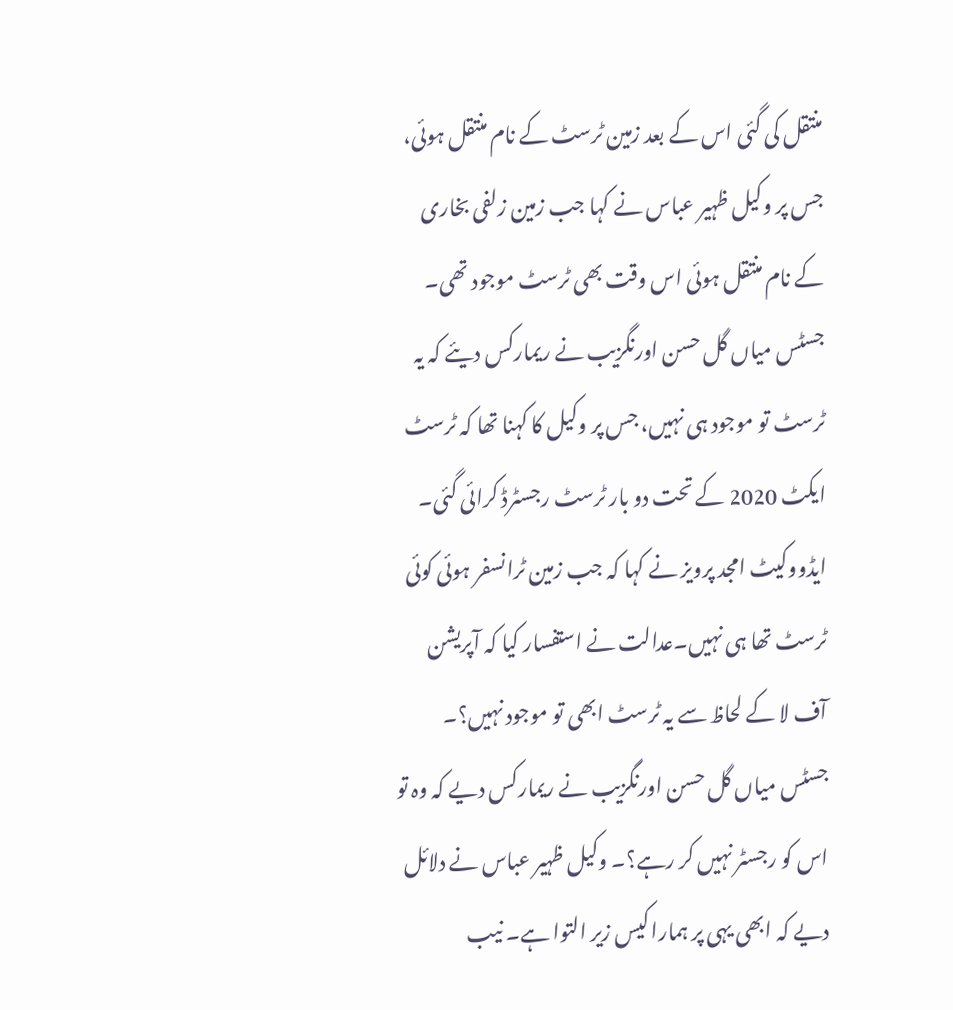منتقل کی گئی اس کے بعد زمین ٹرسٹ کے نام منتقل ہوئی، جس پر وکیل ظہیر عباس نے کہا جب زمین زلفی بخاری کے نام منتقل ہوئی اس وقت بھی ٹرسٹ موجود تھی۔ جسٹس میاں گل حسن اورنگزیب نے ریمارکس دیئے کہ یہ ٹرسٹ تو موجود ہی نہیں، جس پر وکیل کا کہنا تھا کہ ٹرسٹ ایکٹ 2020 کے تحت دو بار ٹرسٹ رجسٹرڈ کرائی گئی۔ ایڈووکیٹ امجد پرویز نے کہا کہ جب زمین ٹرانسفر ہوئی کوئی ٹرسٹ تھا ہی نہیں۔عدالت نے استفسار کیا کہ آپریشن آف لا کے لحاظ سے یہ ٹرسٹ ابھی تو موجود نہیں؟۔ جسٹس میاں گل حسن اورنگزیب نے ریمارکس دیے کہ وہ تو اس کو رجسٹر نہیں کر رہے؟۔ وکیل ظہیر عباس نے دلائل دیے کہ ابھی یہی پر ہمارا کیس زیر التوا ہے۔ نیب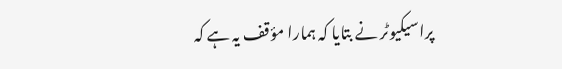پراسیکیوٹر نے بتایا کہ ہمارا مؤقف یہ ہے کہ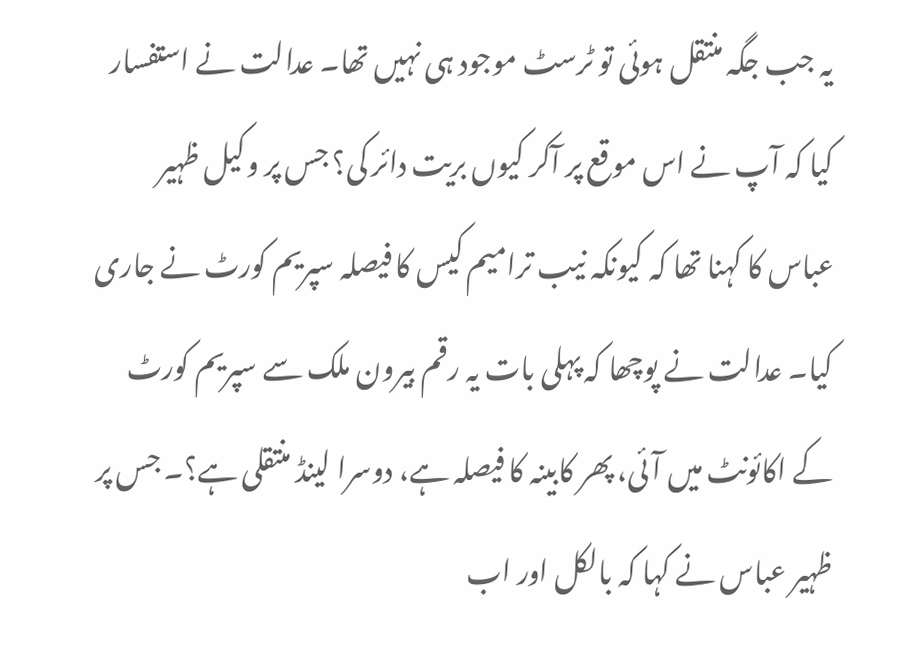یہ جب جگہ منتقل ہوئی تو ٹرسٹ موجود ہی نہیں تھا۔ عدالت نے استفسار کیا کہ آپ نے اس موقع پر آکر کیوں بریت دائر کی؟ جس پر وکیل ظہیر عباس کا کہنا تھا کہ کیونکہ نیب ترامیم کیس کا فیصلہ سپریم کورٹ نے جاری کیا۔ عدالت نے پوچھا کہ پہلی بات یہ رقم بیرون ملک سے سپریم کورٹ کے اکائونٹ میں آئی، پھر کابینہ کا فیصلہ ہے، دوسرا لینڈ منتقلی ہے؟۔ جس پر ظہیر عباس نے کہا کہ بالکل اور اب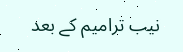نیب ترامیم کے بعد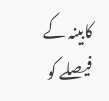کابینہ کے فیصلے کو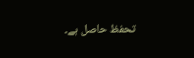تحفظ حاصل ہے۔